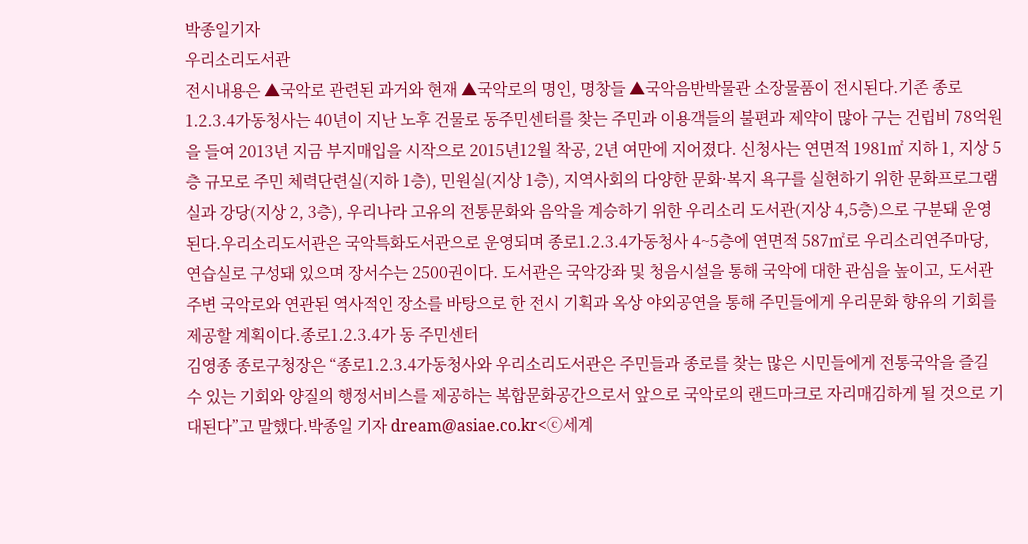박종일기자
우리소리도서관
전시내용은 ▲국악로 관련된 과거와 현재 ▲국악로의 명인, 명창들 ▲국악음반박물관 소장물품이 전시된다.기존 종로1.2.3.4가동청사는 40년이 지난 노후 건물로 동주민센터를 찾는 주민과 이용객들의 불편과 제약이 많아 구는 건립비 78억원을 들여 2013년 지금 부지매입을 시작으로 2015년12월 착공, 2년 여만에 지어졌다. 신청사는 연면적 1981㎡ 지하 1, 지상 5층 규모로 주민 체력단련실(지하 1층), 민원실(지상 1층), 지역사회의 다양한 문화·복지 욕구를 실현하기 위한 문화프로그램실과 강당(지상 2, 3층), 우리나라 고유의 전통문화와 음악을 계승하기 위한 우리소리 도서관(지상 4,5층)으로 구분돼 운영된다.우리소리도서관은 국악특화도서관으로 운영되며 종로1.2.3.4가동청사 4~5층에 연면적 587㎡로 우리소리연주마당, 연습실로 구성돼 있으며 장서수는 2500권이다. 도서관은 국악강좌 및 청음시설을 통해 국악에 대한 관심을 높이고, 도서관 주변 국악로와 연관된 역사적인 장소를 바탕으로 한 전시 기획과 옥상 야외공연을 통해 주민들에게 우리문화 향유의 기회를 제공할 계획이다.종로1.2.3.4가 동 주민센터
김영종 종로구청장은 “종로1.2.3.4가동청사와 우리소리도서관은 주민들과 종로를 찾는 많은 시민들에게 전통국악을 즐길 수 있는 기회와 양질의 행정서비스를 제공하는 복합문화공간으로서 앞으로 국악로의 랜드마크로 자리매김하게 될 것으로 기대된다”고 말했다.박종일 기자 dream@asiae.co.kr<ⓒ세계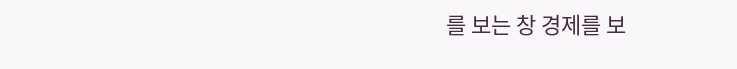를 보는 창 경제를 보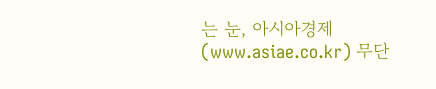는 눈, 아시아경제(www.asiae.co.kr) 무단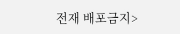전재 배포금지>